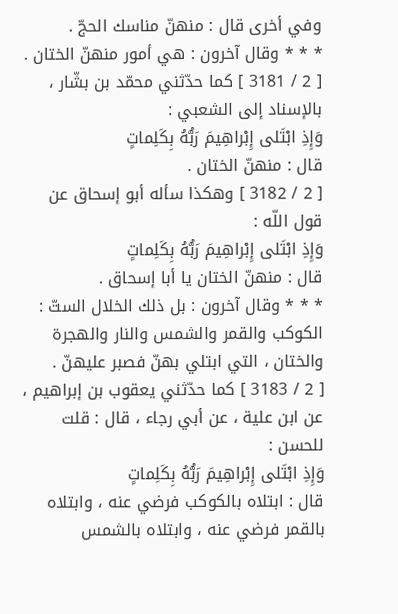وفي أخرى قال : منهنّ مناسك الحجّ .
* * * وقال آخرون : هي أمور منهنّ الختان .
[ 2 / 3181 ] كما حدّثني محمّد بن بشّار ، بالإسناد إلى الشعبي :
وَإِذِ ابْتَلى إِبْراهِيمَ رَبُّهُ بِكَلِماتٍ
قال : منهنّ الختان .
[ 2 / 3182 ] وهكذا سأله أبو إسحاق عن قول اللّه :
وَإِذِ ابْتَلى إِبْراهِيمَ رَبُّهُ بِكَلِماتٍ
قال : منهنّ الختان يا أبا إسحاق .
* * * وقال آخرون : بل ذلك الخلال الستّ : الكوكب والقمر والشمس والنار والهجرة والختان ، التي ابتلي بهنّ فصبر عليهنّ .
[ 2 / 3183 ] كما حدّثني يعقوب بن إبراهيم ، عن ابن علية ، عن أبي رجاء ، قال : قلت للحسن :
وَإِذِ ابْتَلى إِبْراهِيمَ رَبُّهُ بِكَلِماتٍ
قال : ابتلاه بالكوكب فرضي عنه ، وابتلاه بالقمر فرضي عنه ، وابتلاه بالشمس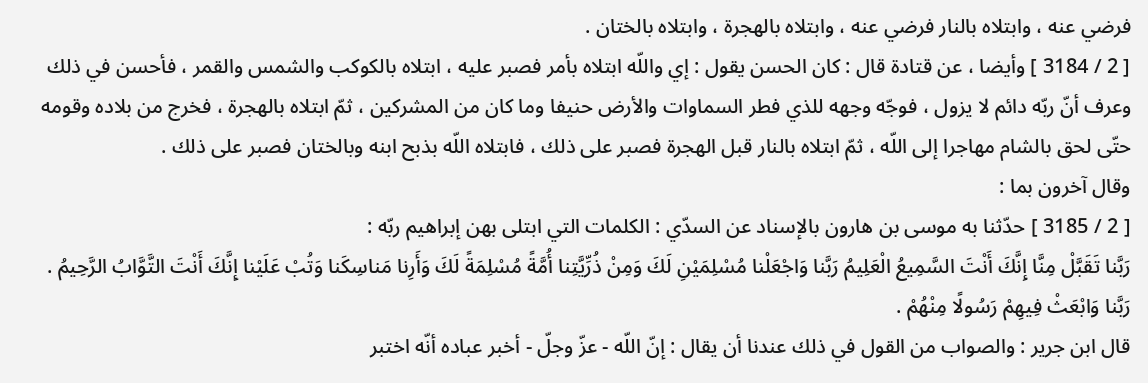فرضي عنه ، وابتلاه بالنار فرضي عنه ، وابتلاه بالهجرة ، وابتلاه بالختان .
[ 2 / 3184 ] وأيضا ، عن قتادة قال : كان الحسن يقول : إي واللّه ابتلاه بأمر فصبر عليه ، ابتلاه بالكوكب والشمس والقمر ، فأحسن في ذلك وعرف أنّ ربّه دائم لا يزول ، فوجّه وجهه للذي فطر السماوات والأرض حنيفا وما كان من المشركين ، ثمّ ابتلاه بالهجرة ، فخرج من بلاده وقومه حتّى لحق بالشام مهاجرا إلى اللّه ، ثمّ ابتلاه بالنار قبل الهجرة فصبر على ذلك ، فابتلاه اللّه بذبح ابنه وبالختان فصبر على ذلك .
وقال آخرون بما :
[ 2 / 3185 ] حدّثنا به موسى بن هارون بالإسناد عن السدّي : الكلمات التي ابتلى بهن إبراهيم ربّه :
رَبَّنا تَقَبَّلْ مِنَّا إِنَّكَ أَنْتَ السَّمِيعُ الْعَلِيمُ رَبَّنا وَاجْعَلْنا مُسْلِمَيْنِ لَكَ وَمِنْ ذُرِّيَّتِنا أُمَّةً مُسْلِمَةً لَكَ وَأَرِنا مَناسِكَنا وَتُبْ عَلَيْنا إِنَّكَ أَنْتَ التَّوَّابُ الرَّحِيمُ . رَبَّنا وَابْعَثْ فِيهِمْ رَسُولًا مِنْهُمْ .
قال ابن جرير : والصواب من القول في ذلك عندنا أن يقال : إنّ اللّه - عزّ وجلّ - أخبر عباده أنّه اختبر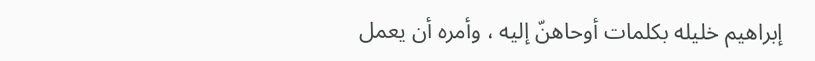إبراهيم خليله بكلمات أوحاهنّ إليه ، وأمره أن يعمل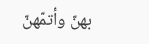بهنّ وأتمّهنّ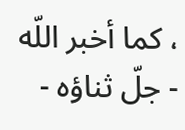، كما أخبر اللّه - جلّ ثناؤه -